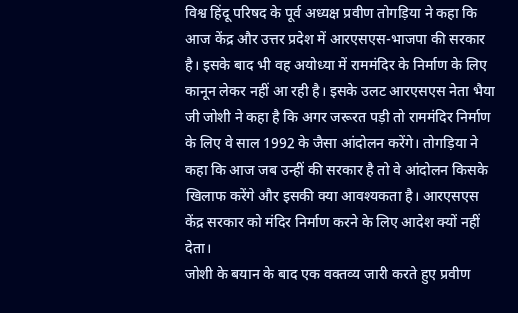विश्व हिंदू परिषद के पूर्व अध्यक्ष प्रवीण तोगड़िया ने कहा कि आज केंद्र और उत्तर प्रदेश में आरएसएस-भाजपा की सरकार है। इसके बाद भी वह अयोध्या में राममंदिर के निर्माण के लिए कानून लेकर नहीं आ रही है। इसके उलट आरएसएस नेता भैया जी जोशी ने कहा है कि अगर जरूरत पड़ी तो राममंदिर निर्माण के लिए वे साल 1992 के जैसा आंदोलन करेंगे। तोगड़िया ने कहा कि आज जब उन्हीं की सरकार है तो वे आंदोलन किसके खिलाफ करेंगे और इसकी क्या आवश्यकता है। आरएसएस केंद्र सरकार को मंदिर निर्माण करने के लिए आदेश क्यों नहीं देता।
जोशी के बयान के बाद एक वक्तव्य जारी करते हुए प्रवीण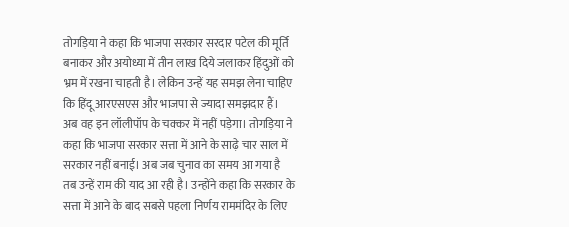तोगड़िया ने कहा कि भाजपा सरकार सरदार पटेल की मूर्ति बनाकर और अयोध्या में तीन लाख दिये जलाकर हिंदुओं को भ्रम में रखना चाहती है। लेकिन उन्हें यह समझ लेना चाहिए कि हिंदू आरएसएस और भाजपा से ज्यादा समझदार हैं। अब वह इन लॉलीपॉप के चक्कर में नहीं पड़ेगा। तोगड़िया ने कहा कि भाजपा सरकार सत्ता में आने के साढ़े चार साल में सरकार नहीं बनाई। अब जब चुनाव का समय आ गया है तब उन्हें राम की याद आ रही है। उन्होंने कहा कि सरकार के सत्ता में आने के बाद सबसे पहला निर्णय राममंदिर के लिए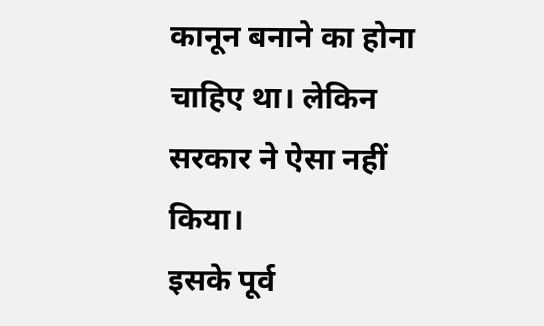कानून बनाने का होना चाहिए था। लेकिन सरकार ने ऐसा नहीं किया।
इसके पूर्व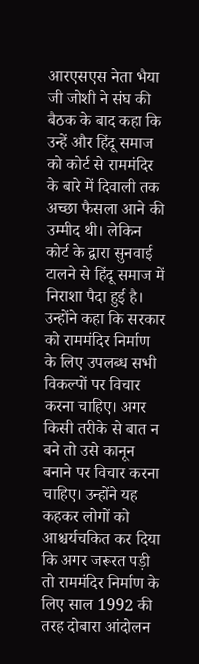आरएसएस नेता भैया जी जोशी ने संघ की बैठक के बाद कहा कि उन्हें और हिंदू समाज को कोर्ट से राममंदिर के बारे में दिवाली तक अच्छा फैसला आने की उम्मीद थी। लेकिन कोर्ट के द्वारा सुनवाई टालने से हिंदू समाज में निराशा पैदा हुई है। उन्होंने कहा कि सरकार को राममंदिर निर्माण के लिए उपलब्ध सभी विकल्पों पर विचार करना चाहिए। अगर किसी तरीके से बात न बने तो उसे कानून बनाने पर विचार करना चाहिए। उन्होंने यह कहकर लोगों को आश्चर्यचकित कर दिया कि अगर जरूरत पड़ी तो राममंदिर निर्माण के लिए साल 1992 की तरह दोबारा आंदोलन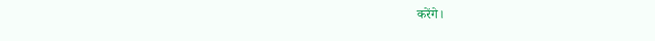करेंगे।